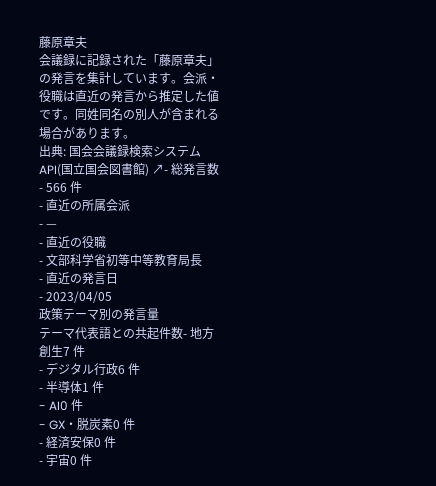藤原章夫
会議録に記録された「藤原章夫」の発言を集計しています。会派・役職は直近の発言から推定した値です。同姓同名の別人が含まれる場合があります。
出典: 国会会議録検索システム API(国立国会図書館) ↗- 総発言数
- 566 件
- 直近の所属会派
- —
- 直近の役職
- 文部科学省初等中等教育局長
- 直近の発言日
- 2023/04/05
政策テーマ別の発言量
テーマ代表語との共起件数- 地方創生7 件
- デジタル行政6 件
- 半導体1 件
- AI0 件
- GX・脱炭素0 件
- 経済安保0 件
- 宇宙0 件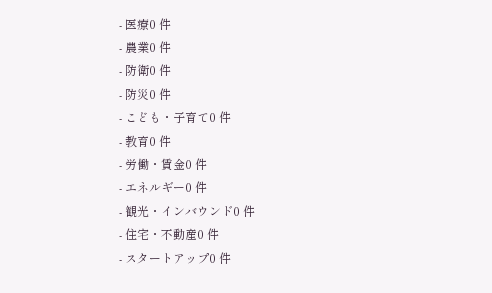- 医療0 件
- 農業0 件
- 防衛0 件
- 防災0 件
- こども・子育て0 件
- 教育0 件
- 労働・賃金0 件
- エネルギー0 件
- 観光・インバウンド0 件
- 住宅・不動産0 件
- スタートアップ0 件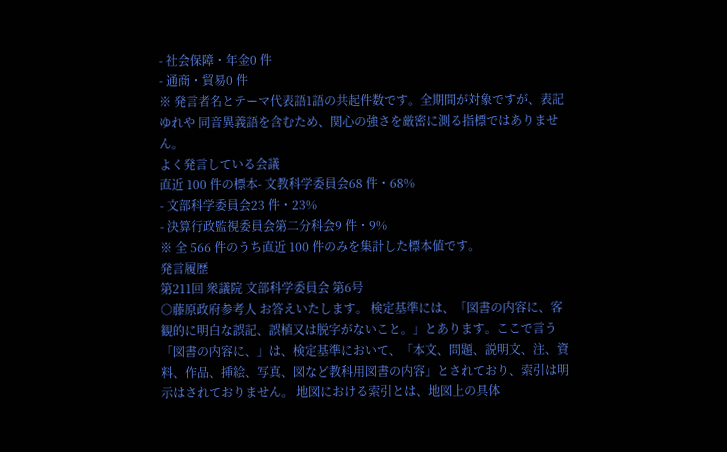- 社会保障・年金0 件
- 通商・貿易0 件
※ 発言者名とテーマ代表語1語の共起件数です。全期間が対象ですが、表記ゆれや 同音異義語を含むため、関心の強さを厳密に測る指標ではありません。
よく発言している会議
直近 100 件の標本- 文教科学委員会68 件・68%
- 文部科学委員会23 件・23%
- 決算行政監視委員会第二分科会9 件・9%
※ 全 566 件のうち直近 100 件のみを集計した標本値です。
発言履歴
第211回 衆議院 文部科学委員会 第6号
○藤原政府参考人 お答えいたします。 検定基準には、「図書の内容に、客観的に明白な誤記、誤植又は脱字がないこと。」とあります。ここで言う「図書の内容に、」は、検定基準において、「本文、問題、説明文、注、資料、作品、挿絵、写真、図など教科用図書の内容」とされており、索引は明示はされておりません。 地図における索引とは、地図上の具体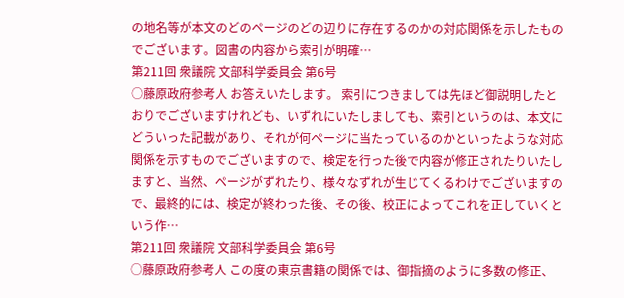の地名等が本文のどのページのどの辺りに存在するのかの対応関係を示したものでございます。図書の内容から索引が明確…
第211回 衆議院 文部科学委員会 第6号
○藤原政府参考人 お答えいたします。 索引につきましては先ほど御説明したとおりでございますけれども、いずれにいたしましても、索引というのは、本文にどういった記載があり、それが何ページに当たっているのかといったような対応関係を示すものでございますので、検定を行った後で内容が修正されたりいたしますと、当然、ページがずれたり、様々なずれが生じてくるわけでございますので、最終的には、検定が終わった後、その後、校正によってこれを正していくという作…
第211回 衆議院 文部科学委員会 第6号
○藤原政府参考人 この度の東京書籍の関係では、御指摘のように多数の修正、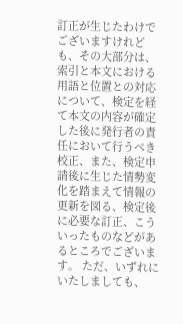訂正が生じたわけでございますけれども、その大部分は、索引と本文における用語と位置との対応について、検定を経て本文の内容が確定した後に発行者の責任において行うべき校正、また、検定申請後に生じた情勢変化を踏まえて情報の更新を図る、検定後に必要な訂正、こういったものなどがあるところでございます。 ただ、いずれにいたしましても、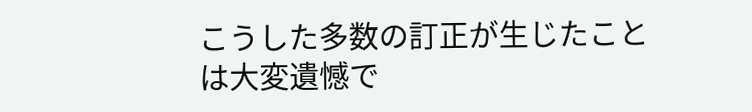こうした多数の訂正が生じたことは大変遺憾で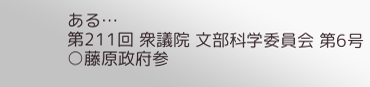ある…
第211回 衆議院 文部科学委員会 第6号
○藤原政府参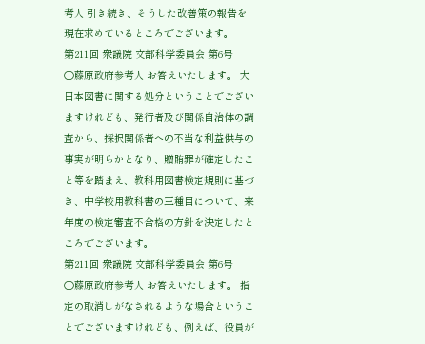考人 引き続き、そうした改善策の報告を現在求めているところでございます。
第211回 衆議院 文部科学委員会 第6号
○藤原政府参考人 お答えいたします。 大日本図書に関する処分ということでございますけれども、発行者及び関係自治体の調査から、採択関係者への不当な利益供与の事実が明らかとなり、贈賄罪が確定したこと等を踏まえ、教科用図書検定規則に基づき、中学校用教科書の三種目について、来年度の検定審査不合格の方針を決定したところでございます。
第211回 衆議院 文部科学委員会 第6号
○藤原政府参考人 お答えいたします。 指定の取消しがなされるような場合ということでございますけれども、例えば、役員が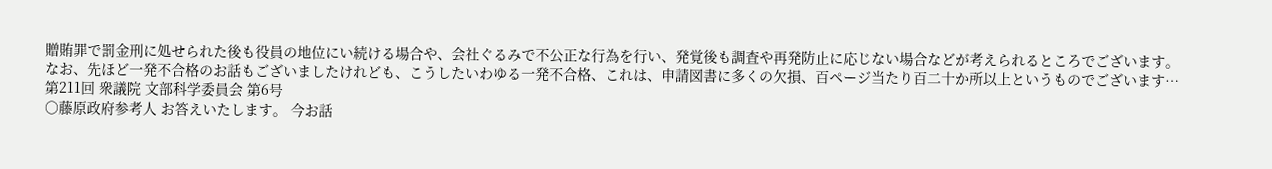贈賄罪で罰金刑に処せられた後も役員の地位にい続ける場合や、会社ぐるみで不公正な行為を行い、発覚後も調査や再発防止に応じない場合などが考えられるところでございます。 なお、先ほど一発不合格のお話もございましたけれども、こうしたいわゆる一発不合格、これは、申請図書に多くの欠損、百ページ当たり百二十か所以上というものでございます…
第211回 衆議院 文部科学委員会 第6号
○藤原政府参考人 お答えいたします。 今お話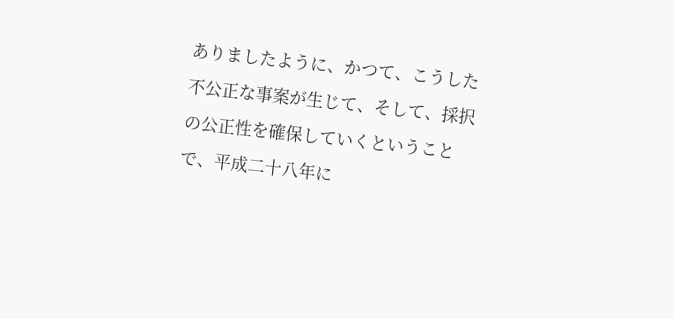ありましたように、かつて、こうした不公正な事案が生じて、そして、採択の公正性を確保していくということで、平成二十八年に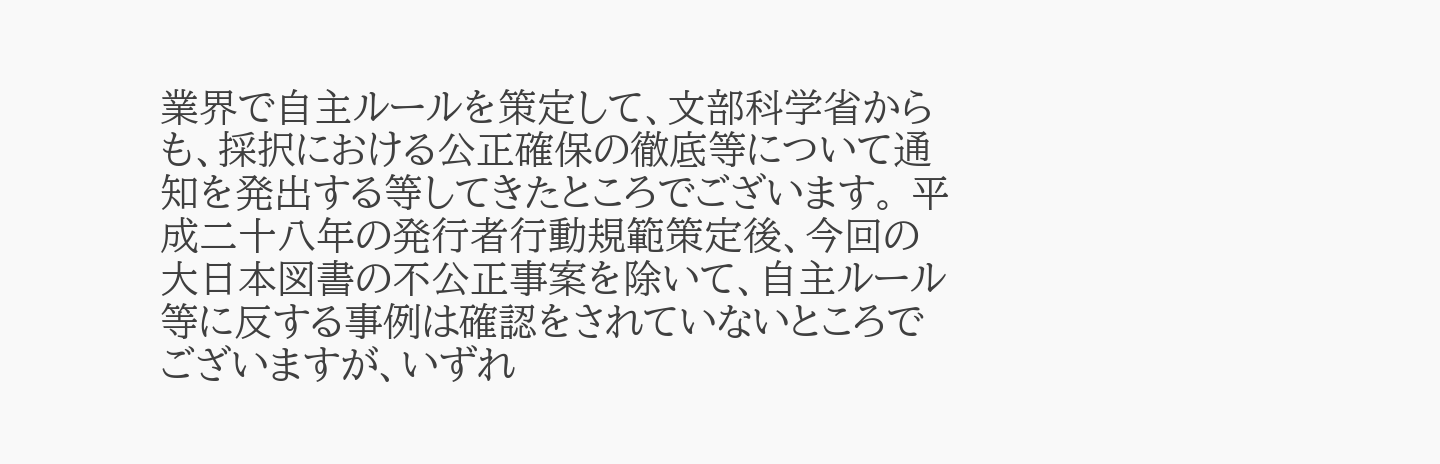業界で自主ルールを策定して、文部科学省からも、採択における公正確保の徹底等について通知を発出する等してきたところでございます。 平成二十八年の発行者行動規範策定後、今回の大日本図書の不公正事案を除いて、自主ルール等に反する事例は確認をされていないところでございますが、いずれ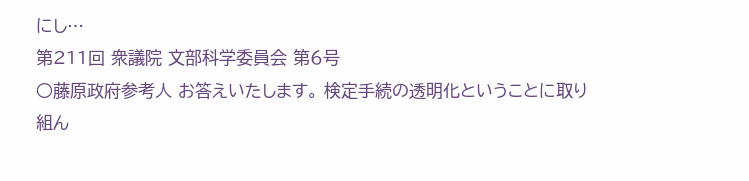にし…
第211回 衆議院 文部科学委員会 第6号
○藤原政府参考人 お答えいたします。 検定手続の透明化ということに取り組ん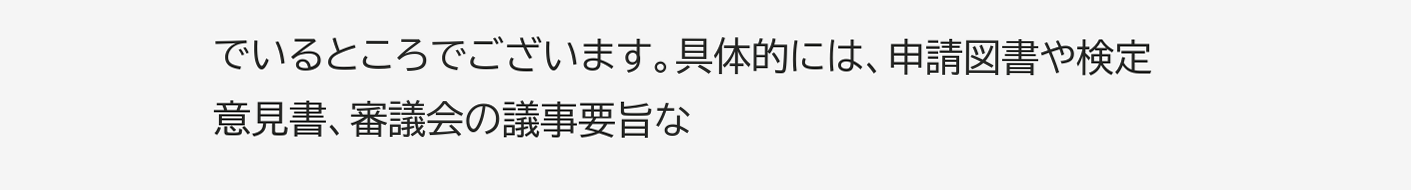でいるところでございます。具体的には、申請図書や検定意見書、審議会の議事要旨な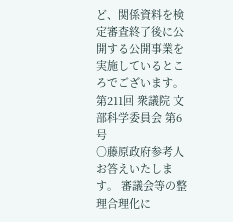ど、関係資料を検定審査終了後に公開する公開事業を実施しているところでございます。
第211回 衆議院 文部科学委員会 第6号
○藤原政府参考人 お答えいたします。 審議会等の整理合理化に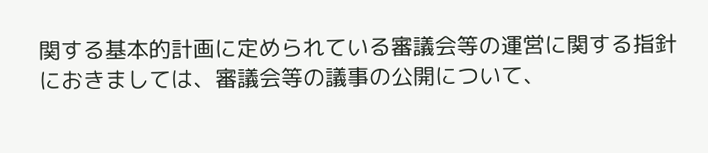関する基本的計画に定められている審議会等の運営に関する指針におきましては、審議会等の議事の公開について、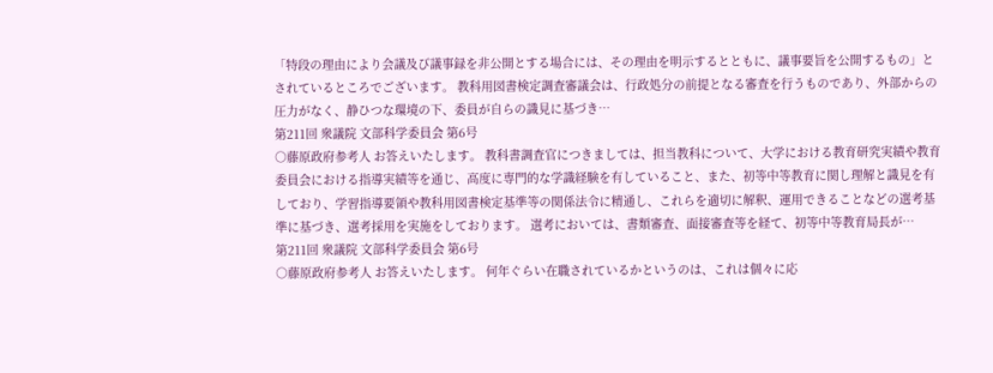「特段の理由により会議及び議事録を非公開とする場合には、その理由を明示するとともに、議事要旨を公開するもの」とされているところでございます。 教科用図書検定調査審議会は、行政処分の前提となる審査を行うものであり、外部からの圧力がなく、静ひつな環境の下、委員が自らの識見に基づき…
第211回 衆議院 文部科学委員会 第6号
○藤原政府参考人 お答えいたします。 教科書調査官につきましては、担当教科について、大学における教育研究実績や教育委員会における指導実績等を通じ、高度に専門的な学識経験を有していること、また、初等中等教育に関し理解と識見を有しており、学習指導要領や教科用図書検定基準等の関係法令に精通し、これらを適切に解釈、運用できることなどの選考基準に基づき、選考採用を実施をしております。 選考においては、書類審査、面接審査等を経て、初等中等教育局長が…
第211回 衆議院 文部科学委員会 第6号
○藤原政府参考人 お答えいたします。 何年ぐらい在職されているかというのは、これは個々に応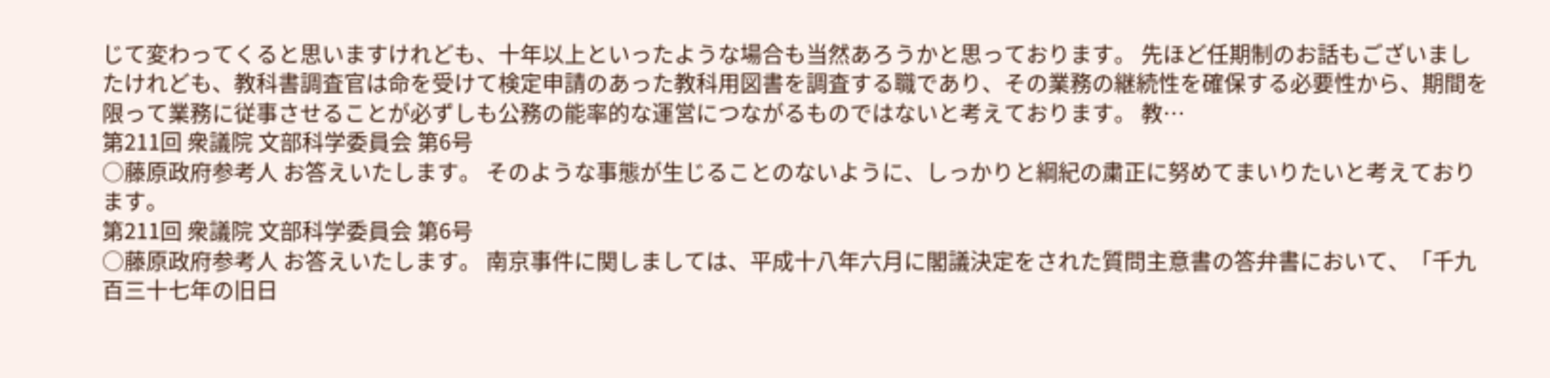じて変わってくると思いますけれども、十年以上といったような場合も当然あろうかと思っております。 先ほど任期制のお話もございましたけれども、教科書調査官は命を受けて検定申請のあった教科用図書を調査する職であり、その業務の継続性を確保する必要性から、期間を限って業務に従事させることが必ずしも公務の能率的な運営につながるものではないと考えております。 教…
第211回 衆議院 文部科学委員会 第6号
○藤原政府参考人 お答えいたします。 そのような事態が生じることのないように、しっかりと綱紀の粛正に努めてまいりたいと考えております。
第211回 衆議院 文部科学委員会 第6号
○藤原政府参考人 お答えいたします。 南京事件に関しましては、平成十八年六月に閣議決定をされた質問主意書の答弁書において、「千九百三十七年の旧日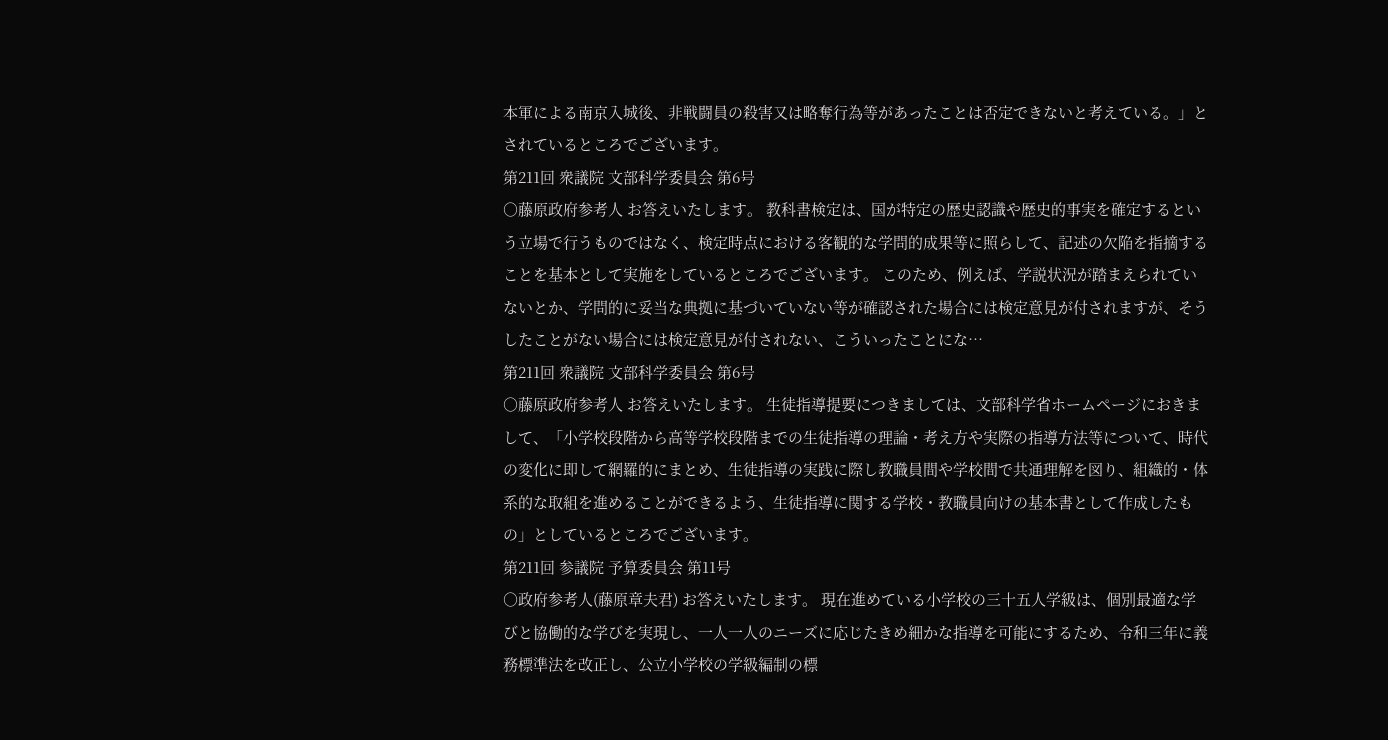本軍による南京入城後、非戦闘員の殺害又は略奪行為等があったことは否定できないと考えている。」とされているところでございます。
第211回 衆議院 文部科学委員会 第6号
○藤原政府参考人 お答えいたします。 教科書検定は、国が特定の歴史認識や歴史的事実を確定するという立場で行うものではなく、検定時点における客観的な学問的成果等に照らして、記述の欠陥を指摘することを基本として実施をしているところでございます。 このため、例えば、学説状況が踏まえられていないとか、学問的に妥当な典拠に基づいていない等が確認された場合には検定意見が付されますが、そうしたことがない場合には検定意見が付されない、こういったことにな…
第211回 衆議院 文部科学委員会 第6号
○藤原政府参考人 お答えいたします。 生徒指導提要につきましては、文部科学省ホームページにおきまして、「小学校段階から高等学校段階までの生徒指導の理論・考え方や実際の指導方法等について、時代の変化に即して網羅的にまとめ、生徒指導の実践に際し教職員間や学校間で共通理解を図り、組織的・体系的な取組を進めることができるよう、生徒指導に関する学校・教職員向けの基本書として作成したもの」としているところでございます。
第211回 参議院 予算委員会 第11号
○政府参考人(藤原章夫君) お答えいたします。 現在進めている小学校の三十五人学級は、個別最適な学びと協働的な学びを実現し、一人一人のニーズに応じたきめ細かな指導を可能にするため、令和三年に義務標準法を改正し、公立小学校の学級編制の標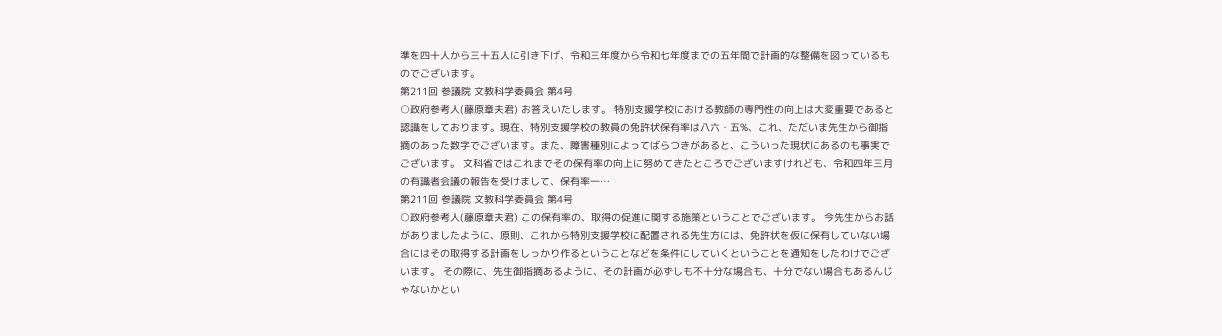準を四十人から三十五人に引き下げ、令和三年度から令和七年度までの五年間で計画的な整備を図っているものでございます。
第211回 参議院 文教科学委員会 第4号
○政府参考人(藤原章夫君) お答えいたします。 特別支援学校における教師の専門性の向上は大変重要であると認識をしております。現在、特別支援学校の教員の免許状保有率は八六・五%、これ、ただいま先生から御指摘のあった数字でございます。また、障害種別によってばらつきがあると、こういった現状にあるのも事実でございます。 文科省ではこれまでその保有率の向上に努めてきたところでございますけれども、令和四年三月の有識者会議の報告を受けまして、保有率一…
第211回 参議院 文教科学委員会 第4号
○政府参考人(藤原章夫君) この保有率の、取得の促進に関する施策ということでございます。 今先生からお話がありましたように、原則、これから特別支援学校に配置される先生方には、免許状を仮に保有していない場合にはその取得する計画をしっかり作るということなどを条件にしていくということを通知をしたわけでございます。 その際に、先生御指摘あるように、その計画が必ずしも不十分な場合も、十分でない場合もあるんじゃないかとい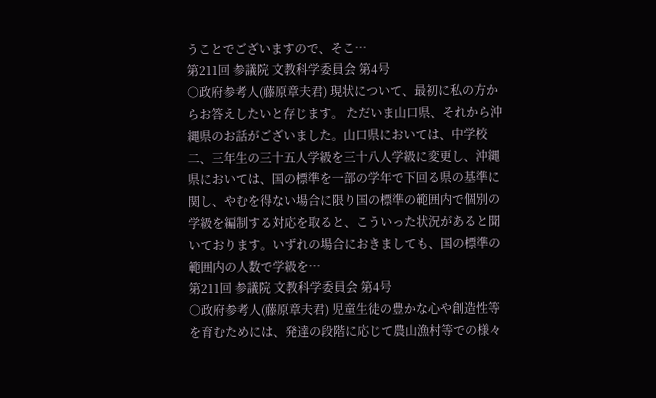うことでございますので、そこ…
第211回 参議院 文教科学委員会 第4号
○政府参考人(藤原章夫君) 現状について、最初に私の方からお答えしたいと存じます。 ただいま山口県、それから沖縄県のお話がございました。山口県においては、中学校二、三年生の三十五人学級を三十八人学級に変更し、沖縄県においては、国の標準を一部の学年で下回る県の基準に関し、やむを得ない場合に限り国の標準の範囲内で個別の学級を編制する対応を取ると、こういった状況があると聞いております。いずれの場合におきましても、国の標準の範囲内の人数で学級を…
第211回 参議院 文教科学委員会 第4号
○政府参考人(藤原章夫君) 児童生徒の豊かな心や創造性等を育むためには、発達の段階に応じて農山漁村等での様々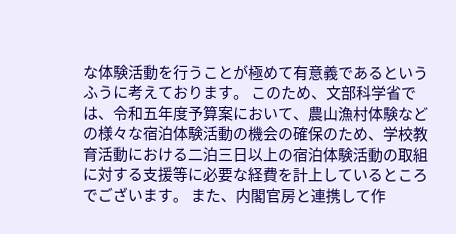な体験活動を行うことが極めて有意義であるというふうに考えております。 このため、文部科学省では、令和五年度予算案において、農山漁村体験などの様々な宿泊体験活動の機会の確保のため、学校教育活動における二泊三日以上の宿泊体験活動の取組に対する支援等に必要な経費を計上しているところでございます。 また、内閣官房と連携して作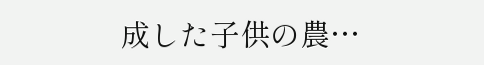成した子供の農…